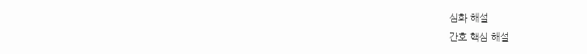심화 해설
간호 핵심 해설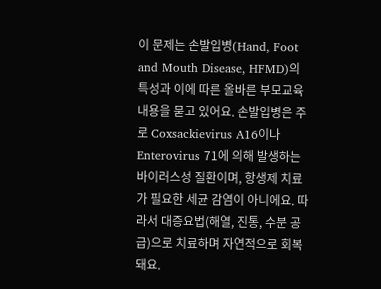이 문제는 손발입병(Hand, Foot and Mouth Disease, HFMD)의 특성과 이에 따른 올바른 부모교육 내용을 묻고 있어요. 손발입병은 주로 Coxsackievirus A16이나 Enterovirus 71에 의해 발생하는 바이러스성 질환이며, 항생제 치료가 필요한 세균 감염이 아니에요. 따라서 대증요법(해열, 진통, 수분 공급)으로 치료하며 자연적으로 회복돼요.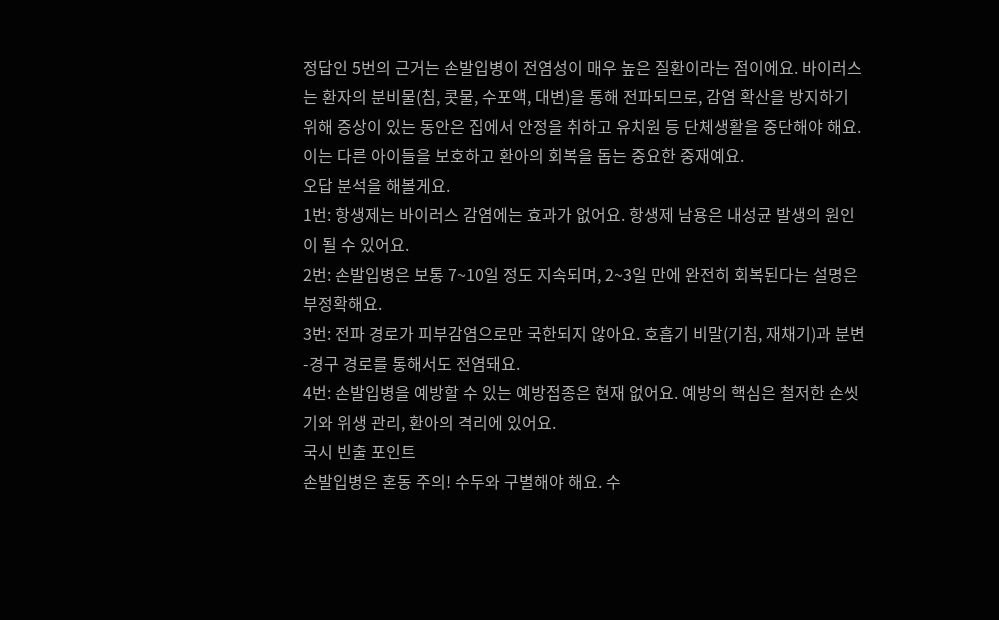정답인 5번의 근거는 손발입병이 전염성이 매우 높은 질환이라는 점이에요. 바이러스는 환자의 분비물(침, 콧물, 수포액, 대변)을 통해 전파되므로, 감염 확산을 방지하기 위해 증상이 있는 동안은 집에서 안정을 취하고 유치원 등 단체생활을 중단해야 해요. 이는 다른 아이들을 보호하고 환아의 회복을 돕는 중요한 중재예요.
오답 분석을 해볼게요.
1번: 항생제는 바이러스 감염에는 효과가 없어요. 항생제 남용은 내성균 발생의 원인이 될 수 있어요.
2번: 손발입병은 보통 7~10일 정도 지속되며, 2~3일 만에 완전히 회복된다는 설명은 부정확해요.
3번: 전파 경로가 피부감염으로만 국한되지 않아요. 호흡기 비말(기침, 재채기)과 분변-경구 경로를 통해서도 전염돼요.
4번: 손발입병을 예방할 수 있는 예방접종은 현재 없어요. 예방의 핵심은 철저한 손씻기와 위생 관리, 환아의 격리에 있어요.
국시 빈출 포인트
손발입병은 혼동 주의! 수두와 구별해야 해요. 수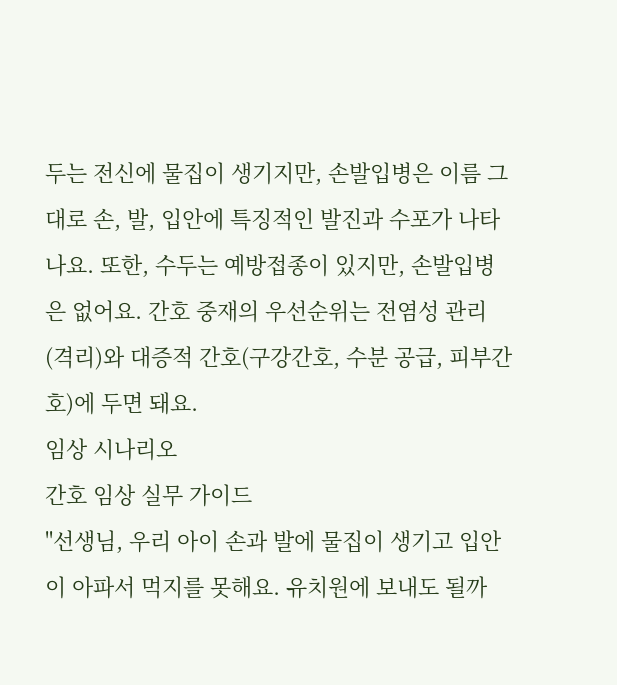두는 전신에 물집이 생기지만, 손발입병은 이름 그대로 손, 발, 입안에 특징적인 발진과 수포가 나타나요. 또한, 수두는 예방접종이 있지만, 손발입병은 없어요. 간호 중재의 우선순위는 전염성 관리(격리)와 대증적 간호(구강간호, 수분 공급, 피부간호)에 두면 돼요.
임상 시나리오
간호 임상 실무 가이드
"선생님, 우리 아이 손과 발에 물집이 생기고 입안이 아파서 먹지를 못해요. 유치원에 보내도 될까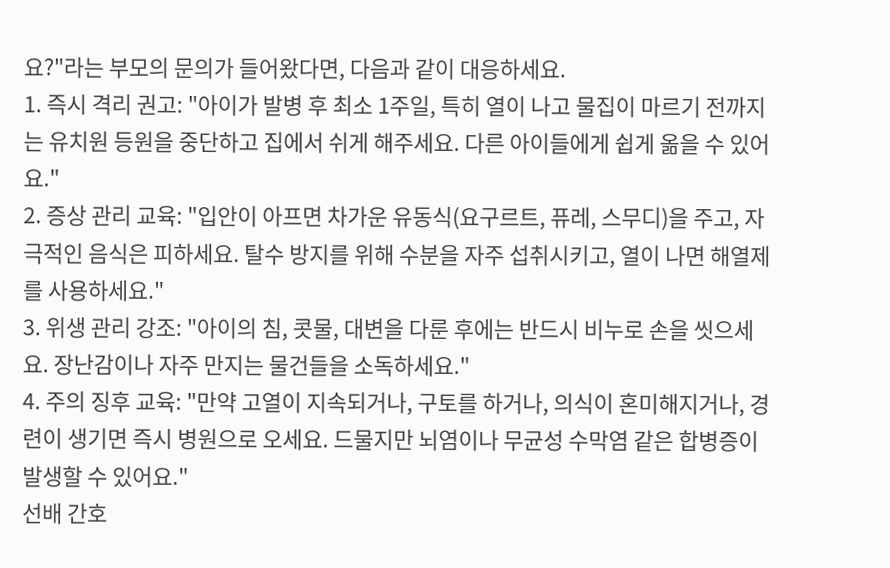요?"라는 부모의 문의가 들어왔다면, 다음과 같이 대응하세요.
1. 즉시 격리 권고: "아이가 발병 후 최소 1주일, 특히 열이 나고 물집이 마르기 전까지는 유치원 등원을 중단하고 집에서 쉬게 해주세요. 다른 아이들에게 쉽게 옮을 수 있어요."
2. 증상 관리 교육: "입안이 아프면 차가운 유동식(요구르트, 퓨레, 스무디)을 주고, 자극적인 음식은 피하세요. 탈수 방지를 위해 수분을 자주 섭취시키고, 열이 나면 해열제를 사용하세요."
3. 위생 관리 강조: "아이의 침, 콧물, 대변을 다룬 후에는 반드시 비누로 손을 씻으세요. 장난감이나 자주 만지는 물건들을 소독하세요."
4. 주의 징후 교육: "만약 고열이 지속되거나, 구토를 하거나, 의식이 혼미해지거나, 경련이 생기면 즉시 병원으로 오세요. 드물지만 뇌염이나 무균성 수막염 같은 합병증이 발생할 수 있어요."
선배 간호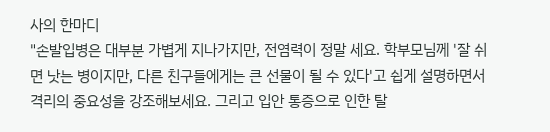사의 한마디
"손발입병은 대부분 가볍게 지나가지만, 전염력이 정말 세요. 학부모님께 '잘 쉬면 낫는 병이지만, 다른 친구들에게는 큰 선물이 될 수 있다'고 쉽게 설명하면서 격리의 중요성을 강조해보세요. 그리고 입안 통증으로 인한 탈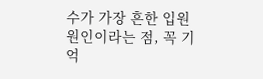수가 가장 흔한 입원 원인이라는 점, 꼭 기억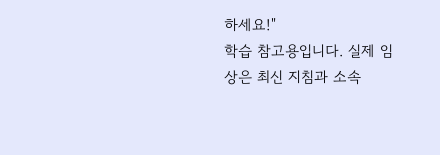하세요!"
학습 참고용입니다. 실제 임상은 최신 지침과 소속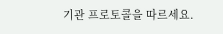기관 프로토콜을 따르세요.